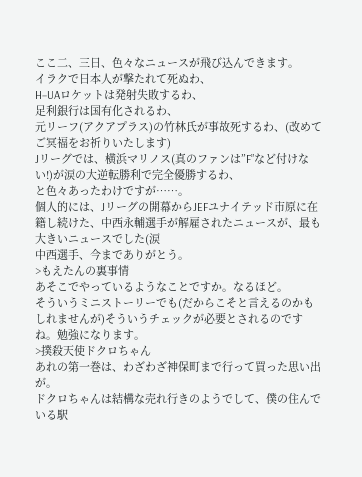ここ二、三日、色々なニュースが飛び込んできます。
イラクで日本人が撃たれて死ぬわ、
H−UAロケットは発射失敗するわ、
足利銀行は国有化されるわ、
元リーフ(アクアプラス)の竹林氏が事故死するわ、(改めてご冥福をお祈りいたします)
Jリーグでは、横浜マリノス(真のファンは”F”など付けない!)が涙の大逆転勝利で完全優勝するわ、
と色々あったわけですが……。
個人的には、Jリーグの開幕からJEFユナイテッド市原に在籍し続けた、中西永輔選手が解雇されたニュースが、最も大きいニュースでした(涙
中西選手、今までありがとう。
>もえたんの裏事情
あそこでやっているようなことですか。なるほど。
そういうミニストーリーでも(だからこそと言えるのかもしれませんが)そういうチェックが必要とされるのですね。勉強になります。
>撲殺天使ドクロちゃん
あれの第一巻は、わざわざ神保町まで行って買った思い出が。
ドクロちゃんは結構な売れ行きのようでして、僕の住んでいる駅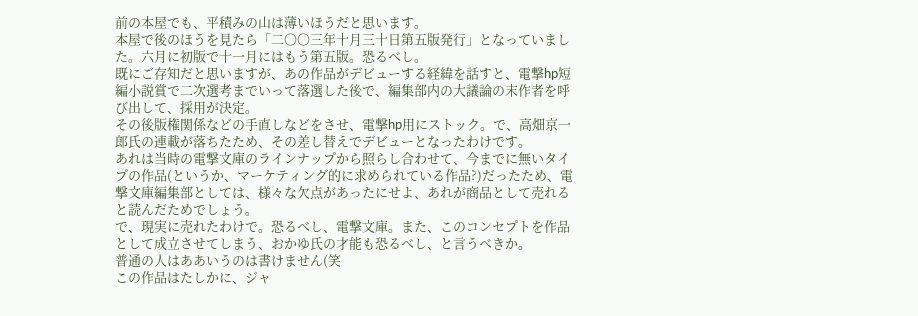前の本屋でも、平積みの山は薄いほうだと思います。
本屋で後のほうを見たら「二〇〇三年十月三十日第五版発行」となっていました。六月に初版で十一月にはもう第五版。恐るべし。
既にご存知だと思いますが、あの作品がデビューする経緯を話すと、電撃hp短編小説賞で二次選考までいって落選した後で、編集部内の大議論の末作者を呼び出して、採用が決定。
その後版権関係などの手直しなどをさせ、電撃hp用にストック。で、高畑京一郎氏の連載が落ちたため、その差し替えでデビューとなったわけです。
あれは当時の電撃文庫のラインナップから照らし合わせて、今までに無いタイプの作品(というか、マーケティング的に求められている作品?)だったため、電撃文庫編集部としては、様々な欠点があったにせよ、あれが商品として売れると読んだためでしょう。
で、現実に売れたわけで。恐るべし、電撃文庫。また、このコンセプトを作品として成立させてしまう、おかゆ氏の才能も恐るべし、と言うべきか。
普通の人はああいうのは書けません(笑
この作品はたしかに、ジャ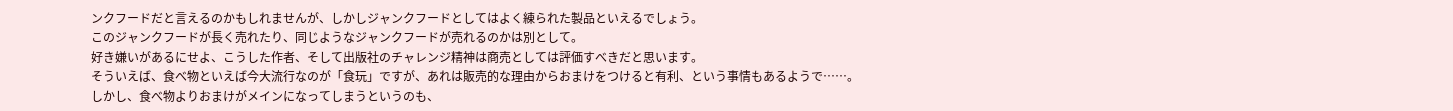ンクフードだと言えるのかもしれませんが、しかしジャンクフードとしてはよく練られた製品といえるでしょう。
このジャンクフードが長く売れたり、同じようなジャンクフードが売れるのかは別として。
好き嫌いがあるにせよ、こうした作者、そして出版社のチャレンジ精神は商売としては評価すべきだと思います。
そういえば、食べ物といえば今大流行なのが「食玩」ですが、あれは販売的な理由からおまけをつけると有利、という事情もあるようで……。
しかし、食べ物よりおまけがメインになってしまうというのも、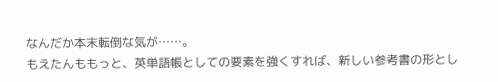なんだか本末転倒な気が……。
もえたんももっと、英単語帳としての要素を強くすれば、新しい参考書の形とし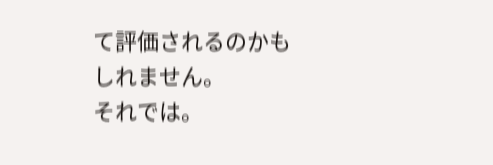て評価されるのかもしれません。
それでは。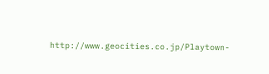http://www.geocities.co.jp/Playtown-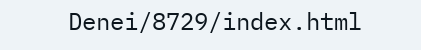Denei/8729/index.html